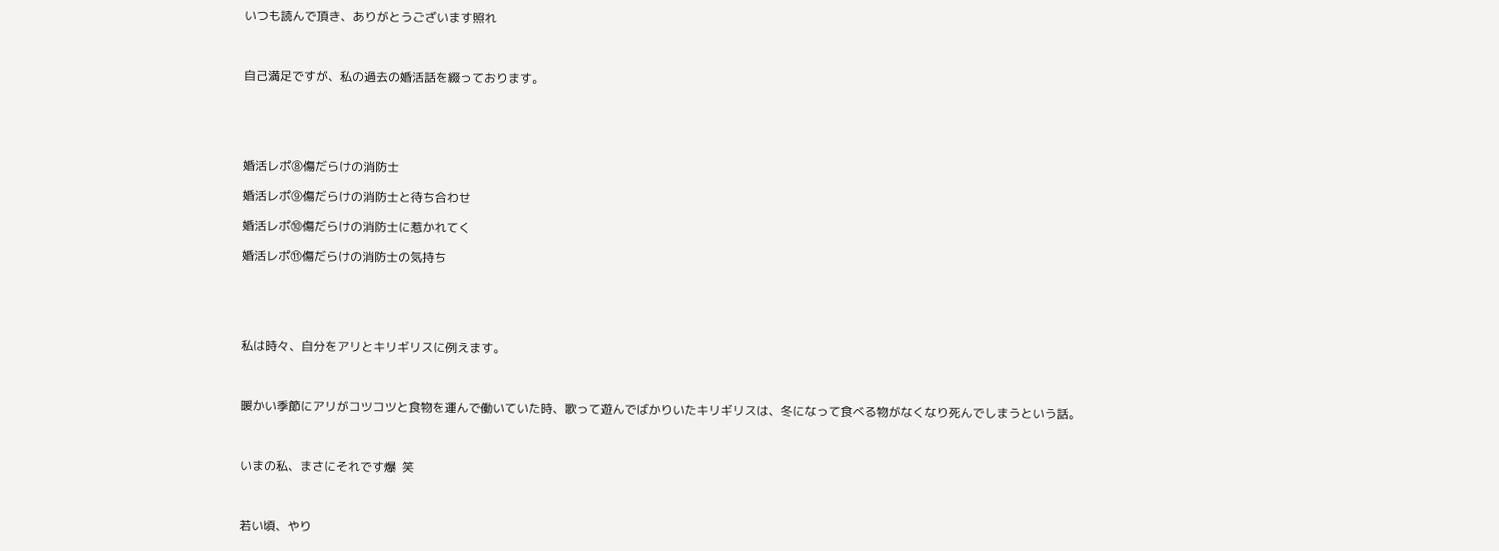いつも読んで頂き、ありがとうございます照れ



自己満足ですが、私の過去の婚活話を綴っております。





婚活レポ⑧傷だらけの消防士

婚活レポ⑨傷だらけの消防士と待ち合わせ

婚活レポ⑩傷だらけの消防士に惹かれてく

婚活レポ⑪傷だらけの消防士の気持ち





私は時々、自分をアリとキリギリスに例えます。



暖かい季節にアリがコツコツと食物を運んで働いていた時、歌って遊んでばかりいたキリギリスは、冬になって食べる物がなくなり死んでしまうという話。



いまの私、まさにそれです爆  笑



若い頃、やり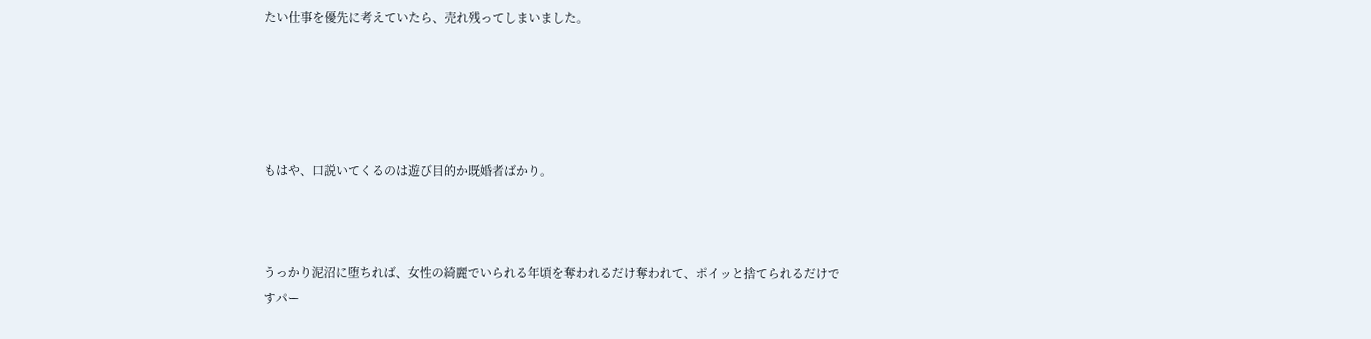たい仕事を優先に考えていたら、売れ残ってしまいました。





もはや、口説いてくるのは遊び目的か既婚者ばかり。



うっかり泥沼に堕ちれば、女性の綺麗でいられる年頃を奪われるだけ奪われて、ポイッと捨てられるだけですパー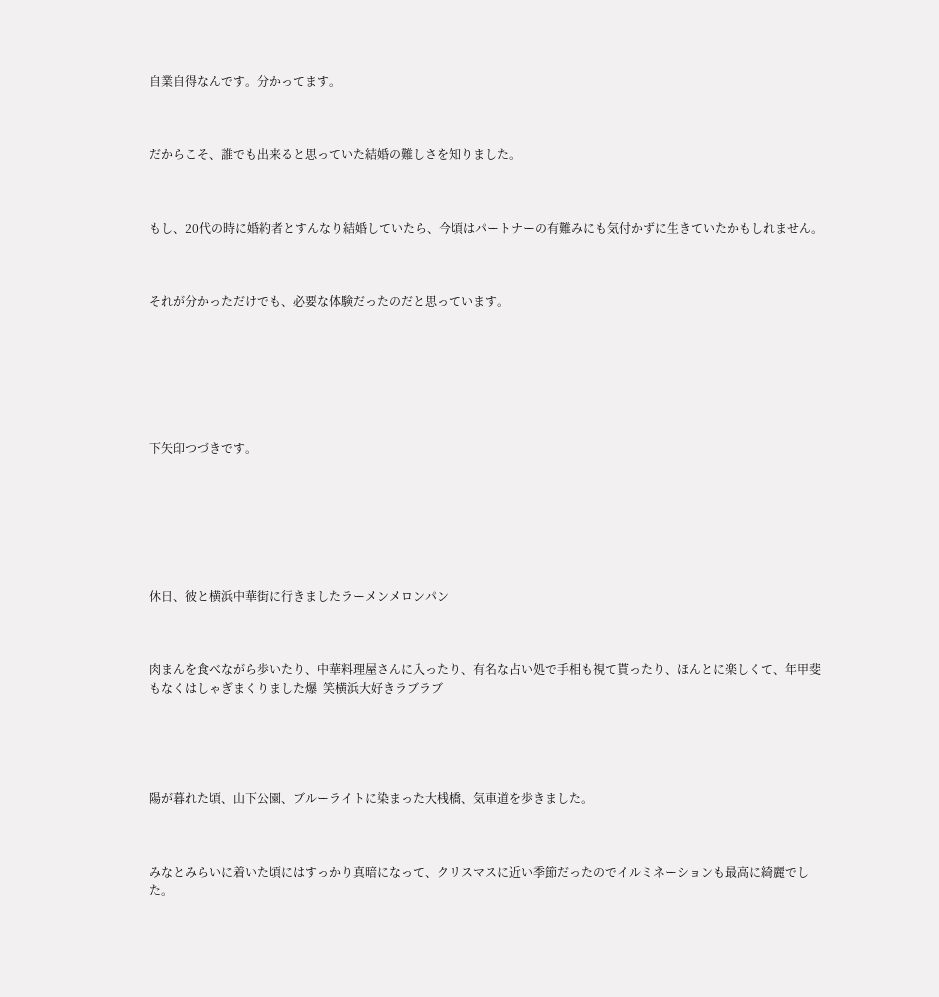自業自得なんです。分かってます。



だからこそ、誰でも出来ると思っていた結婚の難しさを知りました。



もし、20代の時に婚約者とすんなり結婚していたら、今頃はパートナーの有難みにも気付かずに生きていたかもしれません。



それが分かっただけでも、必要な体験だったのだと思っています。







下矢印つづきです。







休日、彼と横浜中華街に行きましたラーメンメロンパン



肉まんを食べながら歩いたり、中華料理屋さんに入ったり、有名な占い処で手相も視て貰ったり、ほんとに楽しくて、年甲斐もなくはしゃぎまくりました爆  笑横浜大好きラブラブ





陽が暮れた頃、山下公園、ブルーライトに染まった大桟橋、気車道を歩きました。



みなとみらいに着いた頃にはすっかり真暗になって、クリスマスに近い季節だったのでイルミネーションも最高に綺麗でした。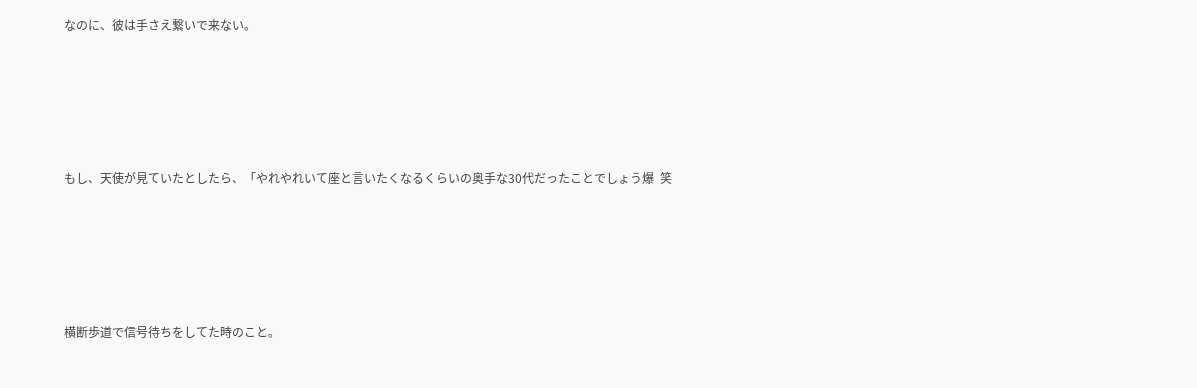なのに、彼は手さえ繋いで来ない。





もし、天使が見ていたとしたら、「やれやれいて座と言いたくなるくらいの奥手な30代だったことでしょう爆  笑





横断歩道で信号待ちをしてた時のこと。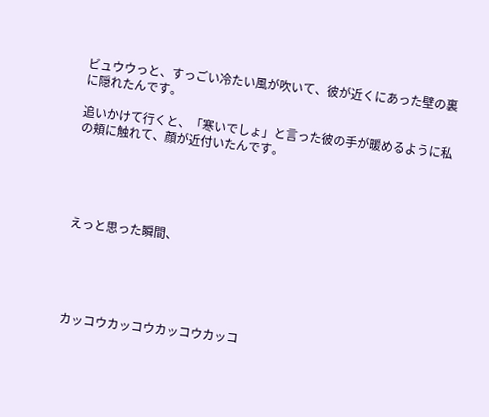ビュウウっと、すっごい冷たい風が吹いて、彼が近くにあった壁の裏に隠れたんです。

追いかけて行くと、「寒いでしょ」と言った彼の手が暖めるように私の頬に触れて、顔が近付いたんです。





えっと思った瞬間、





カッコウカッコウカッコウカッコ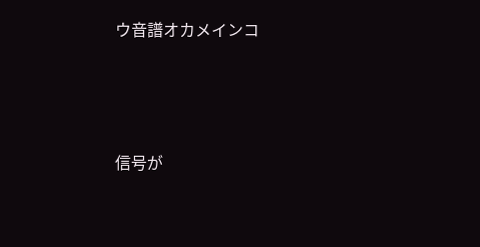ウ音譜オカメインコ





信号が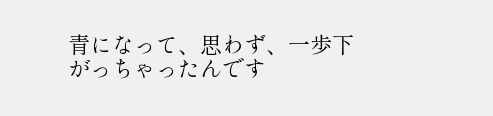青になって、思わず、一歩下がっちゃったんです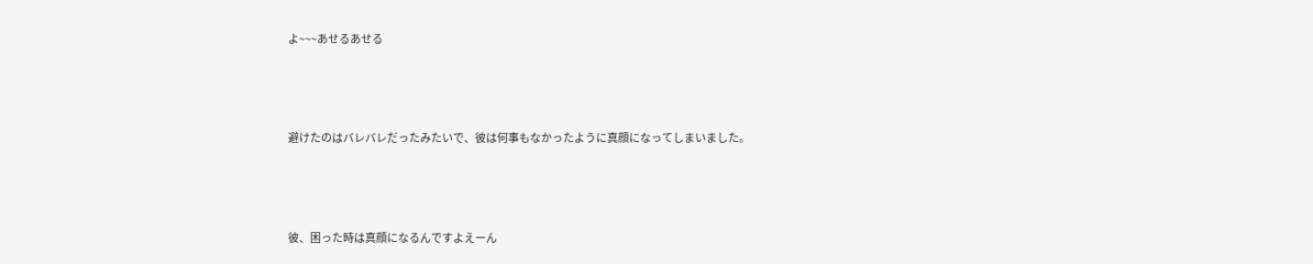よ~~~あせるあせる



避けたのはバレバレだったみたいで、彼は何事もなかったように真顔になってしまいました。



彼、困った時は真顔になるんですよえーん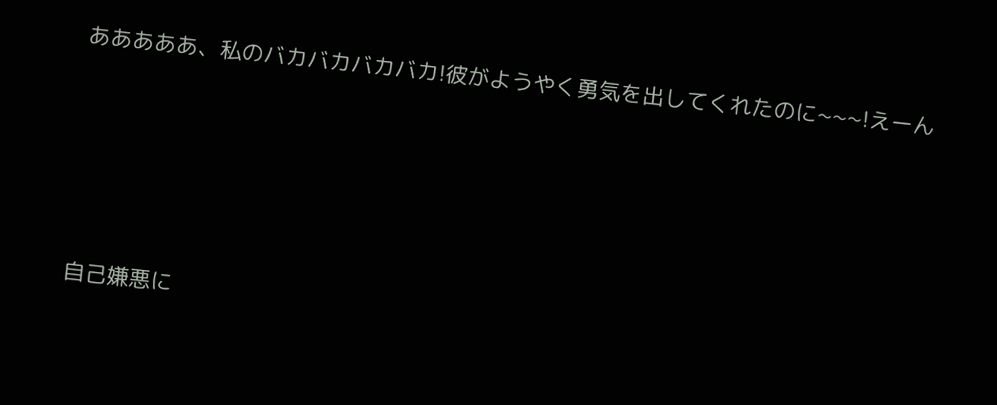あああああ、私のバカバカバカバカ!彼がようやく勇気を出してくれたのに~~~!えーん





自己嫌悪に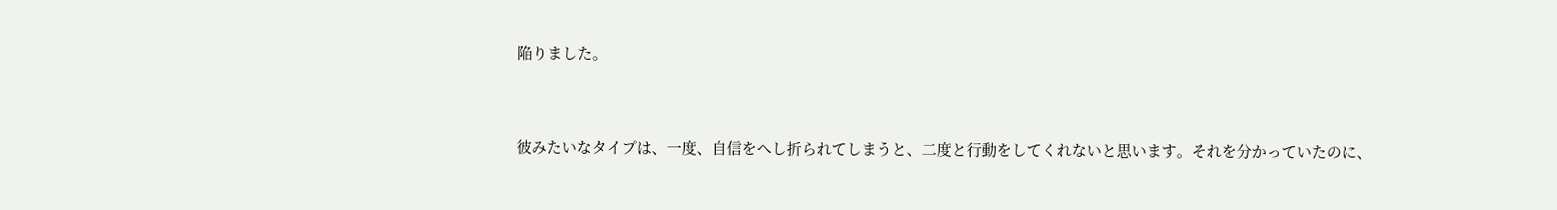陥りました。



彼みたいなタイプは、一度、自信をへし折られてしまうと、二度と行動をしてくれないと思います。それを分かっていたのに、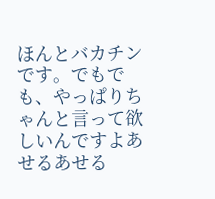ほんとバカチンです。でもでも、やっぱりちゃんと言って欲しいんですよあせるあせる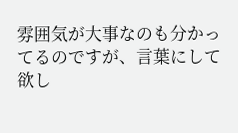雰囲気が大事なのも分かってるのですが、言葉にして欲し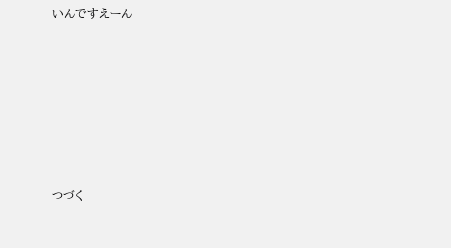いんですえーん







つづく